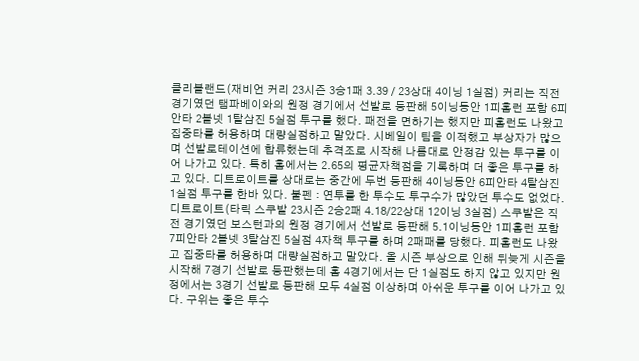클리블랜드(재비언 커리 23시즌 3승1패 3.39 / 23상대 4이닝 1실점) 커리는 직전 경기였던 탬파베이와의 원정 경기에서 선발로 등판해 5이닝동안 1피홈런 포함 6피안타 2볼넷 1탈삼진 5실점 투구를 했다. 패전을 면하기는 했지만 피홈런도 나왔고 집중타를 허용하며 대량실점하고 말았다. 시베일이 팀을 이적했고 부상자가 많으며 선발로테이션에 합류했는데 추격조로 시작해 나름대로 안정감 있는 투구를 이어 나가고 있다. 특히 홈에서는 2.65의 평균자책점을 기록하며 더 좋은 투구를 하고 있다. 디트로이트를 상대로는 중간에 두번 등판해 4이닝동안 6피안타 4탈삼진 1실점 투구를 한바 있다. 불펜 : 연투를 한 투수도 투구수가 많았던 투수도 없었다.
디트로이트(타릭 스쿠발 23시즌 2승2패 4.18/22상대 12이닝 3실점) 스쿠발은 직전 경기였던 보스턴과의 원정 경기에서 선발로 등판해 5.1이닝동안 1피홈런 포함 7피안타 2볼넷 3탈삼진 5실점 4자책 투구를 하며 2패패를 당했다. 피홈런도 나왔고 집중타를 허용하며 대량실점하고 말았다. 올 시즌 부상으로 인해 뒤늦게 시즌을 시작해 7경기 선발로 등판했는데 홈 4경기에서는 단 1실점도 하지 않고 있지만 원정에서는 3경기 선발로 등판해 모두 4실점 이상하며 아쉬운 투구를 이어 나가고 있다. 구위는 좋은 투수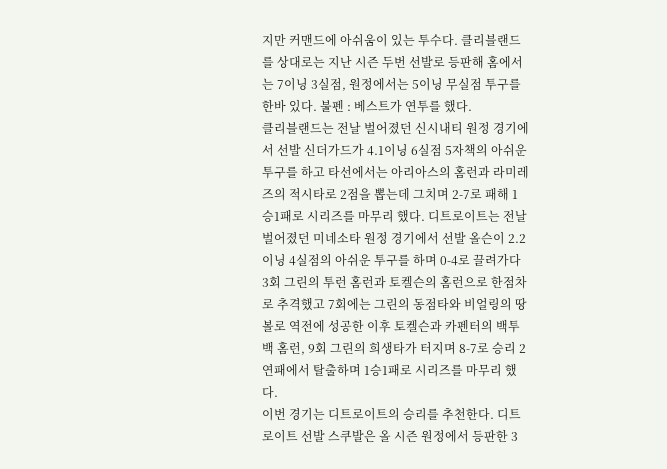지만 커맨드에 아쉬움이 있는 투수다. 클리블랜드를 상대로는 지난 시즌 두번 선발로 등판해 홈에서는 7이닝 3실점, 원정에서는 5이닝 무실점 투구를 한바 있다. 불펜 : 베스트가 연투를 했다.
클리블랜드는 전날 벌어졌던 신시내티 원정 경기에서 선발 신더가드가 4.1이닝 6실점 5자책의 아쉬운 투구를 하고 타선에서는 아리아스의 홈런과 라미레즈의 적시타로 2점을 뽑는데 그치며 2-7로 패해 1승1패로 시리즈를 마무리 했다. 디트로이트는 전날 벌어졌던 미네소타 원정 경기에서 선발 올슨이 2.2이닝 4실점의 아쉬운 투구를 하며 0-4로 끌려가다 3회 그린의 투런 홈런과 토켈슨의 홈런으로 한점차로 추격했고 7회에는 그린의 동점타와 비얼링의 땅볼로 역전에 성공한 이후 토켈슨과 카펜터의 백투백 홈런, 9회 그린의 희생타가 터지며 8-7로 승리 2연패에서 탈출하며 1승1패로 시리즈를 마무리 했다.
이번 경기는 디트로이트의 승리를 추천한다. 디트로이트 선발 스쿠발은 올 시즌 원정에서 등판한 3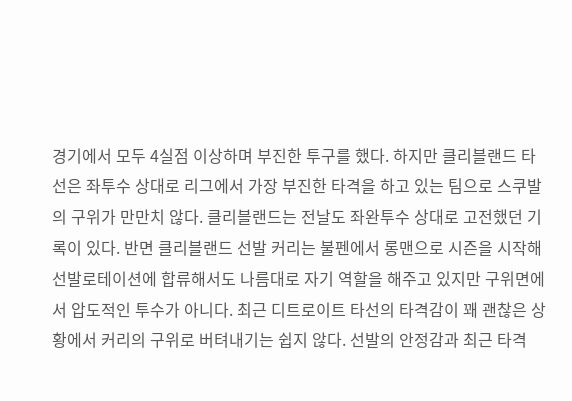경기에서 모두 4실점 이상하며 부진한 투구를 했다. 하지만 클리블랜드 타선은 좌투수 상대로 리그에서 가장 부진한 타격을 하고 있는 팀으로 스쿠발의 구위가 만만치 않다. 클리블랜드는 전날도 좌완투수 상대로 고전했던 기록이 있다. 반면 클리블랜드 선발 커리는 불펜에서 롱맨으로 시즌을 시작해 선발로테이션에 합류해서도 나름대로 자기 역할을 해주고 있지만 구위면에서 압도적인 투수가 아니다. 최근 디트로이트 타선의 타격감이 꽤 괜찮은 상황에서 커리의 구위로 버텨내기는 쉽지 않다. 선발의 안정감과 최근 타격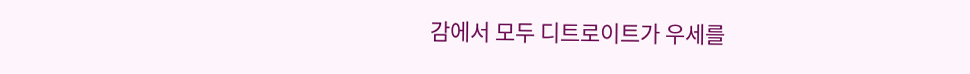감에서 모두 디트로이트가 우세를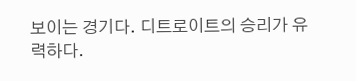보이는 경기다. 디트로이트의 승리가 유력하다.